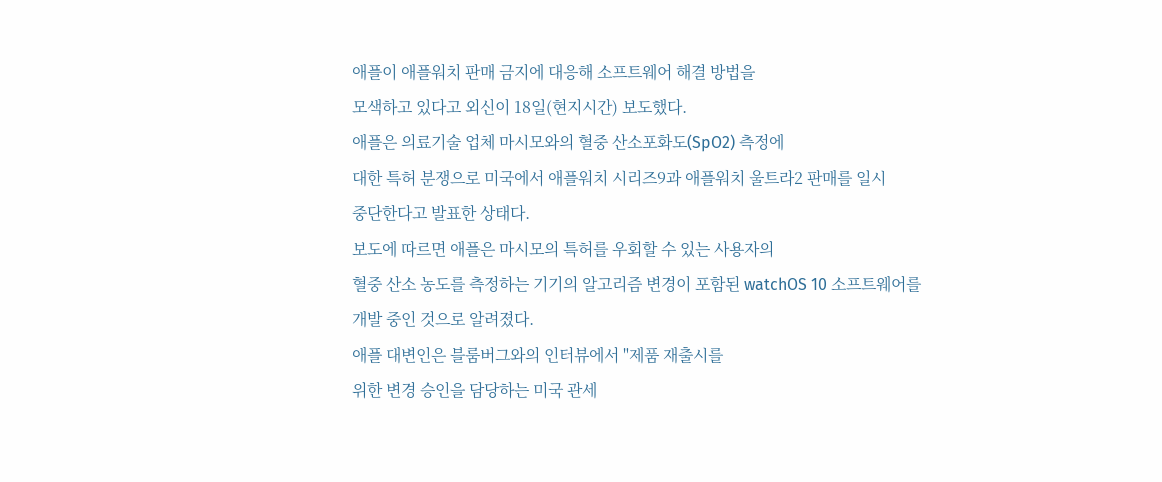애플이 애플워치 판매 금지에 대응해 소프트웨어 해결 방법을
모색하고 있다고 외신이 18일(현지시간) 보도했다.
애플은 의료기술 업체 마시모와의 혈중 산소포화도(SpO2) 측정에
대한 특허 분쟁으로 미국에서 애플워치 시리즈9과 애플워치 울트라2 판매를 일시
중단한다고 발표한 상태다.
보도에 따르면 애플은 마시모의 특허를 우회할 수 있는 사용자의
혈중 산소 농도를 측정하는 기기의 알고리즘 변경이 포함된 watchOS 10 소프트웨어를
개발 중인 것으로 알려졌다.
애플 대변인은 블룸버그와의 인터뷰에서 "제품 재출시를
위한 변경 승인을 담당하는 미국 관세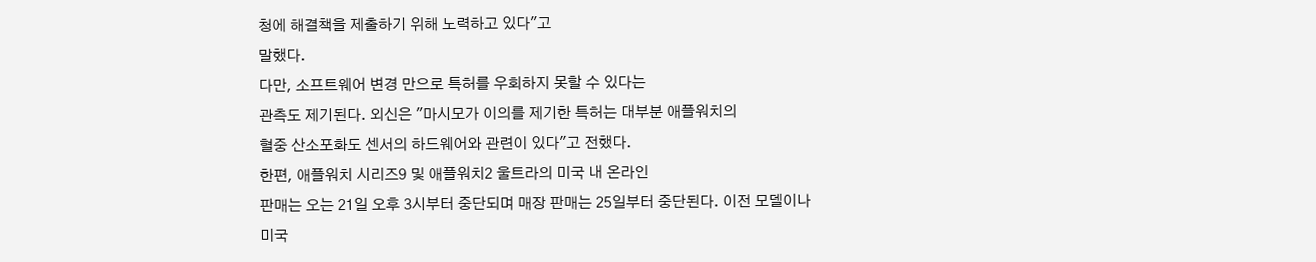청에 해결책을 제출하기 위해 노력하고 있다"고
말했다.
다만, 소프트웨어 변경 만으로 특허를 우회하지 못할 수 있다는
관측도 제기된다. 외신은 "마시모가 이의를 제기한 특허는 대부분 애플워치의
혈중 산소포화도 센서의 하드웨어와 관련이 있다"고 전했다.
한편, 애플워치 시리즈9 및 애플워치2 울트라의 미국 내 온라인
판매는 오는 21일 오후 3시부터 중단되며 매장 판매는 25일부터 중단된다. 이전 모델이나
미국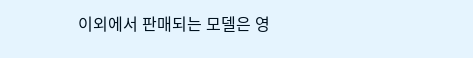이외에서 판매되는 모델은 영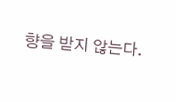향을 받지 않는다.